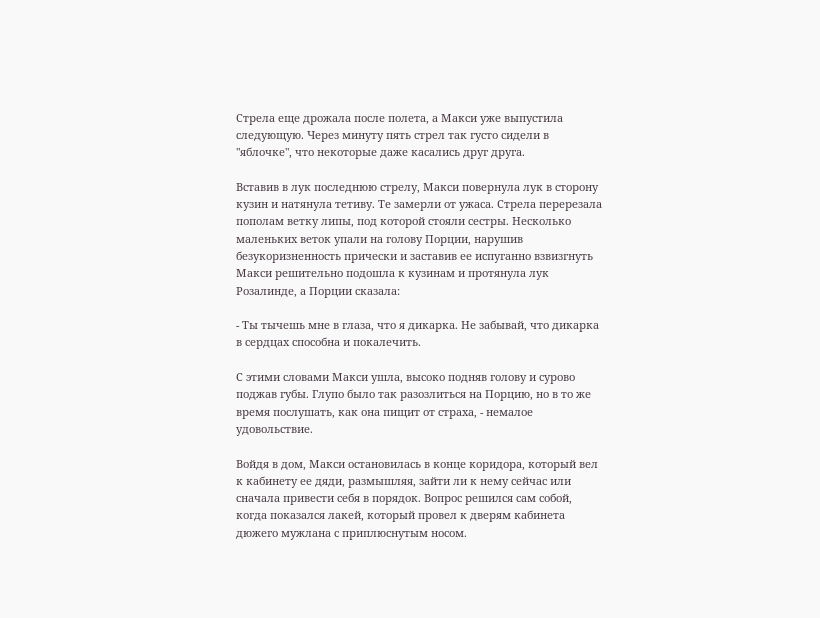Стрела еще дрожала после полета, а Макси уже выпустила следующую. Через минуту пять стрел так густо сидели в "яблочке", что некоторые даже касались друг друга.

Вставив в лук последнюю стрелу, Макси повернула лук в сторону кузин и натянула тетиву. Те замерли от ужаса. Стрела перерезала пополам ветку липы, под которой стояли сестры. Несколько маленьких веток упали на голову Порции, нарушив безукоризненность прически и заставив ее испуганно взвизгнуть Макси решительно подошла к кузинам и протянула лук Розалинде, а Порции сказала:

- Ты тычешь мне в глаза, что я дикарка. Не забывай, что дикарка в сердцах способна и покалечить.

С этими словами Макси ушла, высоко подняв голову и сурово поджав губы. Глупо было так разозлиться на Порцию, но в то же время послушать, как она пищит от страха, - немалое удовольствие.

Войдя в дом, Макси остановилась в конце коридора, который вел к кабинету ее дяди, размышляя, зайти ли к нему сейчас или сначала привести себя в порядок. Вопрос решился сам собой, когда показался лакей, который провел к дверям кабинета дюжего мужлана с приплюснутым носом.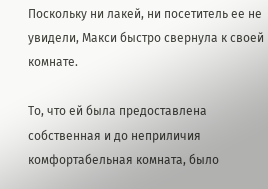Поскольку ни лакей, ни посетитель ее не увидели, Макси быстро свернула к своей комнате.

То, что ей была предоставлена собственная и до неприличия комфортабельная комната, было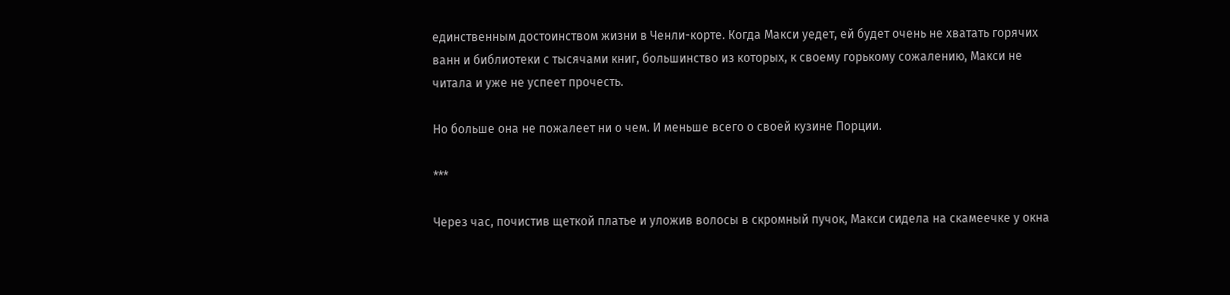единственным достоинством жизни в Ченли-корте. Когда Макси уедет, ей будет очень не хватать горячих ванн и библиотеки с тысячами книг, большинство из которых, к своему горькому сожалению, Макси не читала и уже не успеет прочесть.

Но больше она не пожалеет ни о чем. И меньше всего о своей кузине Порции.

***

Через час, почистив щеткой платье и уложив волосы в скромный пучок, Макси сидела на скамеечке у окна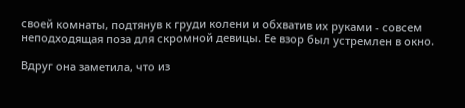своей комнаты, подтянув к груди колени и обхватив их руками - совсем неподходящая поза для скромной девицы. Ее взор был устремлен в окно.

Вдруг она заметила, что из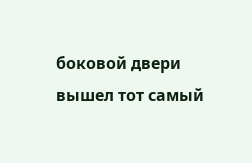боковой двери вышел тот самый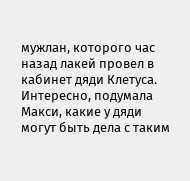мужлан, которого час назад лакей провел в кабинет дяди Клетуса. Интересно, подумала Макси, какие у дяди могут быть дела с таким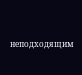неподходящим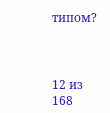типом?



12 из 168